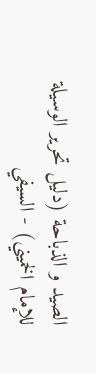الصيد و الذباحة (دليل تحرير الوسيلة للإمام الخميني) - السيفي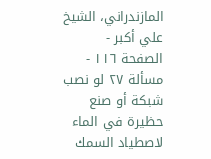المازندراني، الشيخ علي أكبر - الصفحة ١١٦ - مسألة ٢٧ لو نصب شبكة أو صنع حظيرة في الماء لاصطياد السمك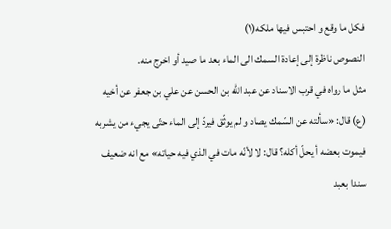فكل ما وقع و احتبس فيها ملكه(١)
النصوص ناظرة إلى إعادة السمك الى الماء بعد ما صيد أو اخرج منه.
مثل ما رواه في قرب الاسناد عن عبد اللّه بن الحسن عن علي بن جعفر عن أخيه (ع) قال: «سألته عن السّمك يصاد و لم يوثّق فيردّ إلى الماء حتّى يجيء من يشربه فيموت بعضه أ يحلّ أكله؟ قال: لا لأنّه مات في الذي فيه حياته» مع انه ضعيف سندا بعبد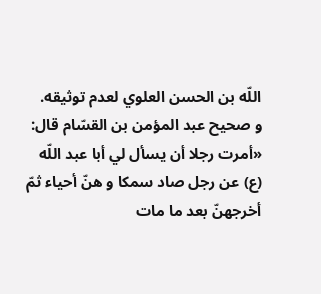اللّه بن الحسن العلوي لعدم توثيقه.
و صحيح عبد المؤمن بن القسّام قال: «أمرت رجلا أن يسأل لي أبا عبد اللّه (ع) عن رجل صاد سمكا و هنّ أحياء ثمّ أخرجهنّ بعد ما مات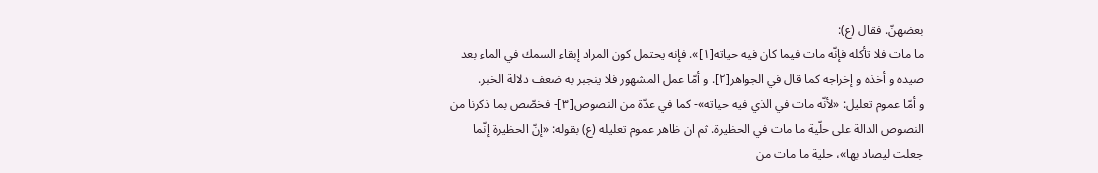بعضهنّ. فقال (ع):
ما مات فلا تأكله فإنّه مات فيما كان فيه حياته[١]». فإنه يحتمل كون المراد إبقاء السمك في الماء بعد صيده و أخذه و إخراجه كما قال في الجواهر[٢]. و أمّا عمل المشهور فلا ينجبر به ضعف دلالة الخبر.
و أمّا عموم تعليل: «لأنّه مات في الذي فيه حياته»- كما في عدّة من النصوص[٣]- فخصّص بما ذكرنا من النصوص الدالة على حلّية ما مات في الحظيرة. ثم ان ظاهر عموم تعليله (ع) بقوله: «إنّ الحظيرة إنّما جعلت ليصاد بها»، حلية ما مات من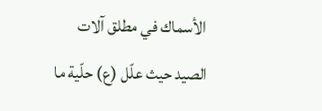الأسماك في مطلق آلات الصيد حيث علّل (ع) حلّية ما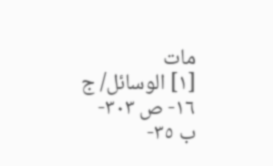مات
[١] الوسائل/ ج ١٦- ص ٣٠٣- ب ٣٥-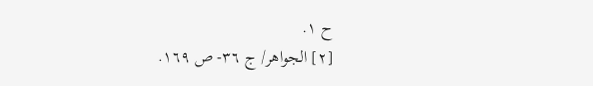ح ١.
[٢] الجواهر/ ج ٣٦- ص ١٦٩.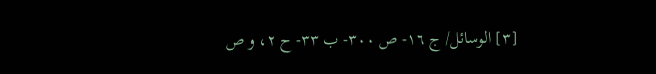[٣] الوسائل/ ج ١٦- ص ٣٠٠- ب ٣٣- ح ٢، و ص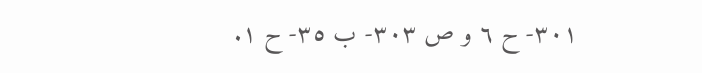٣٠١- ح ٦ و ص ٣٠٣- ب ٣٥- ح ١.